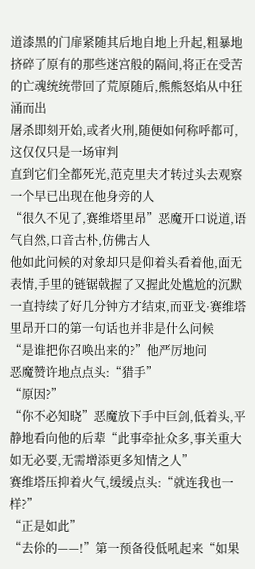道漆黑的门扉紧随其后地自地上升起,粗暴地挤碎了原有的那些迷宫般的隔间,将正在受苦的亡魂统统带回了荒原随后,熊熊怒焰从中狂涌而出
屠杀即刻开始,或者火刑,随便如何称呼都可,这仅仅只是一场审判
直到它们全都死光,范克里夫才转过头去观察一个早已出现在他身旁的人
“很久不见了,赛维塔里昂”恶魔开口说道,语气自然,口音古朴,仿佛古人
他如此问候的对象却只是仰着头看着他,面无表情,手里的链锯戟握了又握此处尴尬的沉默一直持续了好几分钟方才结束,而亚戈·赛维塔里昂开口的第一句话也并非是什么问候
“是谁把你召唤出来的?”他严厉地问
恶魔赞许地点点头:“猎手”
“原因?”
“你不必知晓”恶魔放下手中巨剑,低着头,平静地看向他的后辈“此事牵扯众多,事关重大如无必要,无需增添更多知情之人”
赛维塔压抑着火气,缓缓点头:“就连我也一样?”
“正是如此”
“去伱的——!”第一预备役低吼起来“如果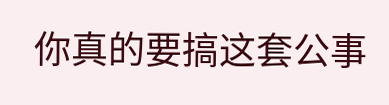你真的要搞这套公事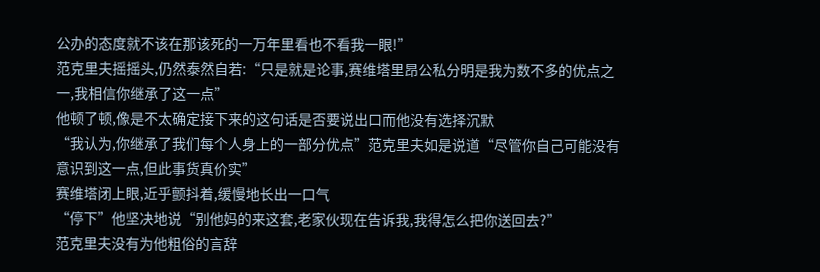公办的态度就不该在那该死的一万年里看也不看我一眼!”
范克里夫摇摇头,仍然泰然自若:“只是就是论事,赛维塔里昂公私分明是我为数不多的优点之一,我相信你继承了这一点”
他顿了顿,像是不太确定接下来的这句话是否要说出口而他没有选择沉默
“我认为,你继承了我们每个人身上的一部分优点”范克里夫如是说道“尽管你自己可能没有意识到这一点,但此事货真价实”
赛维塔闭上眼,近乎颤抖着,缓慢地长出一口气
“停下”他坚决地说“别他妈的来这套,老家伙现在告诉我,我得怎么把你送回去?”
范克里夫没有为他粗俗的言辞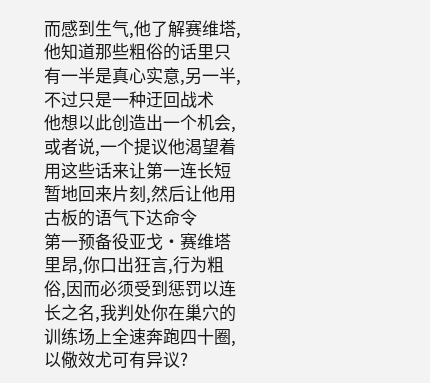而感到生气,他了解赛维塔,他知道那些粗俗的话里只有一半是真心实意,另一半,不过只是一种迂回战术
他想以此创造出一个机会,或者说,一个提议他渴望着用这些话来让第一连长短暂地回来片刻,然后让他用古板的语气下达命令
第一预备役亚戈·赛维塔里昂,你口出狂言,行为粗俗,因而必须受到惩罚以连长之名,我判处你在巢穴的训练场上全速奔跑四十圈,以儆效尤可有异议?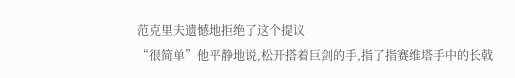范克里夫遗憾地拒绝了这个提议
“很简单”他平静地说,松开搭着巨剑的手,指了指赛维塔手中的长戟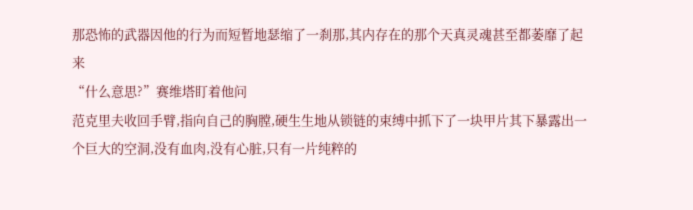那恐怖的武器因他的行为而短暂地瑟缩了一刹那,其内存在的那个天真灵魂甚至都萎靡了起来
“什么意思?”赛维塔盯着他问
范克里夫收回手臂,指向自己的胸膛,硬生生地从锁链的束缚中抓下了一块甲片其下暴露出一个巨大的空洞,没有血肉,没有心脏,只有一片纯粹的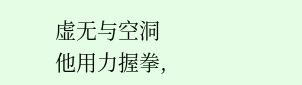虚无与空洞
他用力握拳,